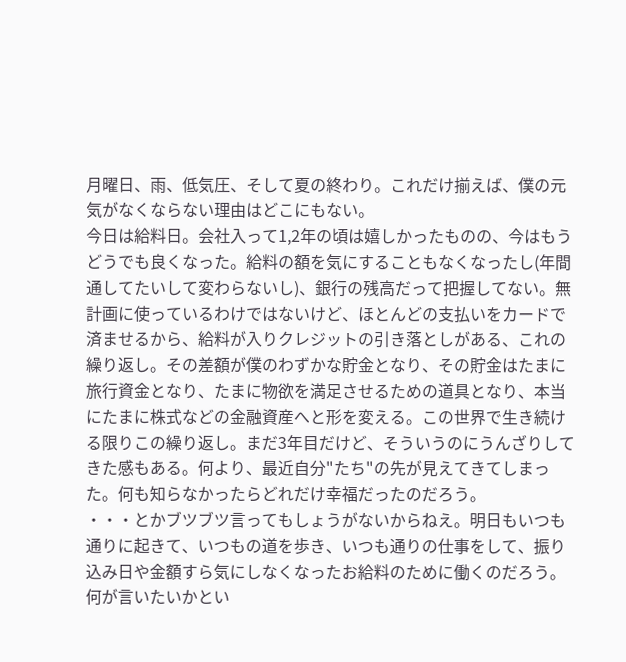月曜日、雨、低気圧、そして夏の終わり。これだけ揃えば、僕の元気がなくならない理由はどこにもない。
今日は給料日。会社入って1,2年の頃は嬉しかったものの、今はもうどうでも良くなった。給料の額を気にすることもなくなったし(年間通してたいして変わらないし)、銀行の残高だって把握してない。無計画に使っているわけではないけど、ほとんどの支払いをカードで済ませるから、給料が入りクレジットの引き落としがある、これの繰り返し。その差額が僕のわずかな貯金となり、その貯金はたまに旅行資金となり、たまに物欲を満足させるための道具となり、本当にたまに株式などの金融資産へと形を変える。この世界で生き続ける限りこの繰り返し。まだ3年目だけど、そういうのにうんざりしてきた感もある。何より、最近自分"たち"の先が見えてきてしまった。何も知らなかったらどれだけ幸福だったのだろう。
・・・とかブツブツ言ってもしょうがないからねえ。明日もいつも通りに起きて、いつもの道を歩き、いつも通りの仕事をして、振り込み日や金額すら気にしなくなったお給料のために働くのだろう。
何が言いたいかとい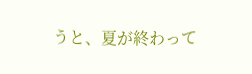うと、夏が終わって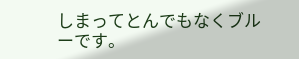しまってとんでもなくブルーです。